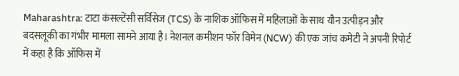Maharashtra: टाटा कंसल्टेंसी सर्विसेज (TCS) के नाशिक ऑफिस में महिलाओं के साथ यौन उत्पीड़न और बदसलूकी का गंभीर मामला सामने आया है। नेशनल कमीशन फॉर विमेन (NCW) की एक जांच कमेटी ने अपनी रिपोर्ट में कहा है कि ऑफिस में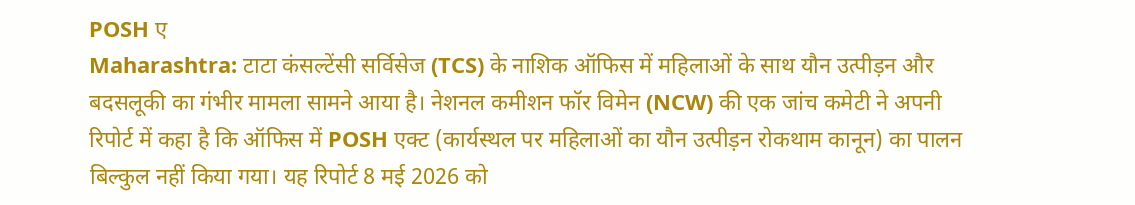POSH ए
Maharashtra: टाटा कंसल्टेंसी सर्विसेज (TCS) के नाशिक ऑफिस में महिलाओं के साथ यौन उत्पीड़न और बदसलूकी का गंभीर मामला सामने आया है। नेशनल कमीशन फॉर विमेन (NCW) की एक जांच कमेटी ने अपनी रिपोर्ट में कहा है कि ऑफिस में POSH एक्ट (कार्यस्थल पर महिलाओं का यौन उत्पीड़न रोकथाम कानून) का पालन बिल्कुल नहीं किया गया। यह रिपोर्ट 8 मई 2026 को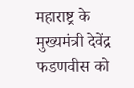महाराष्ट्र के मुख्यमंत्री देवेंद्र फडणवीस को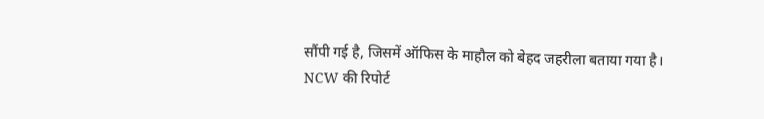सौंपी गई है, जिसमें ऑफिस के माहौल को बेहद जहरीला बताया गया है।
NCW की रिपोर्ट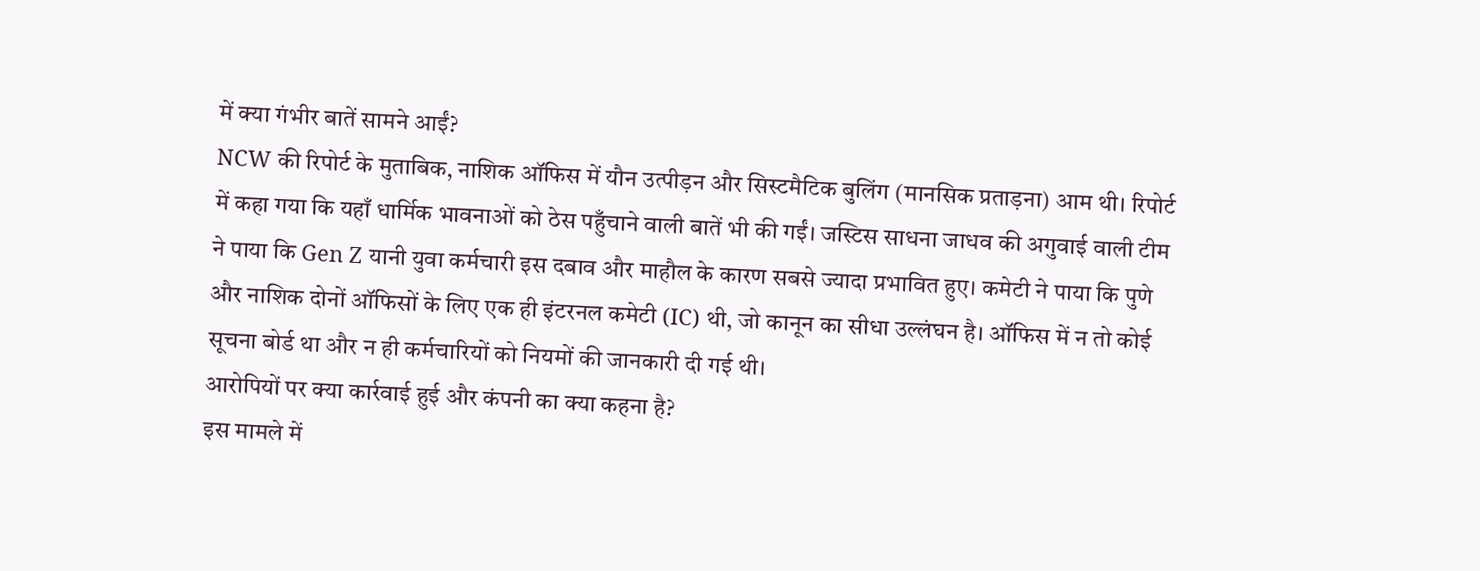में क्या गंभीर बातें सामने आईं?
NCW की रिपोर्ट के मुताबिक, नाशिक ऑफिस में यौन उत्पीड़न और सिस्टमैटिक बुलिंग (मानसिक प्रताड़ना) आम थी। रिपोर्ट में कहा गया कि यहाँ धार्मिक भावनाओं को ठेस पहुँचाने वाली बातें भी की गईं। जस्टिस साधना जाधव की अगुवाई वाली टीम ने पाया कि Gen Z यानी युवा कर्मचारी इस दबाव और माहौल के कारण सबसे ज्यादा प्रभावित हुए। कमेटी ने पाया कि पुणे और नाशिक दोनों ऑफिसों के लिए एक ही इंटरनल कमेटी (IC) थी, जो कानून का सीधा उल्लंघन है। ऑफिस में न तो कोई सूचना बोर्ड था और न ही कर्मचारियों को नियमों की जानकारी दी गई थी।
आरोपियों पर क्या कार्रवाई हुई और कंपनी का क्या कहना है?
इस मामले में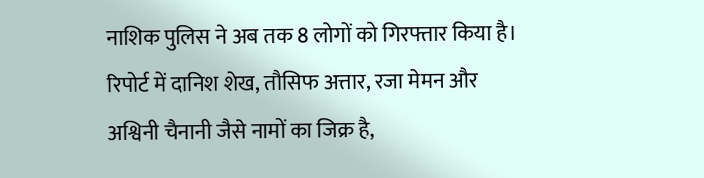नाशिक पुलिस ने अब तक 8 लोगों को गिरफ्तार किया है। रिपोर्ट में दानिश शेख, तौसिफ अत्तार, रजा मेमन और अश्विनी चैनानी जैसे नामों का जिक्र है,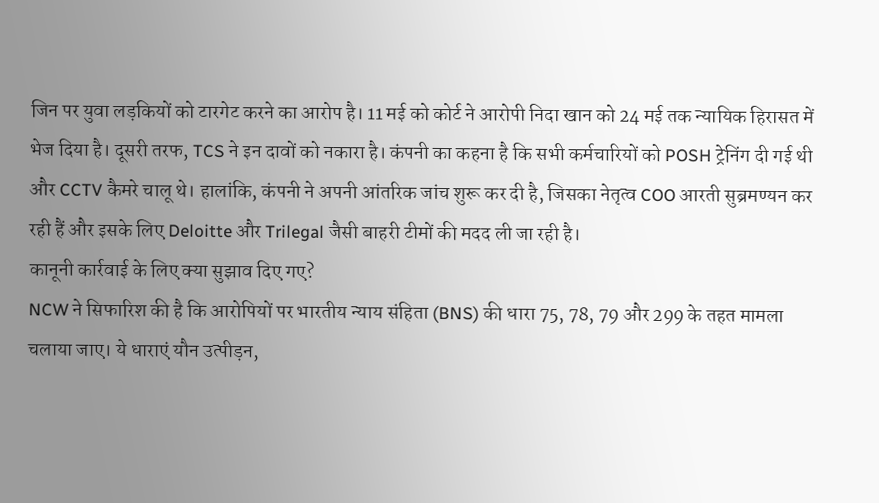जिन पर युवा लड़कियों को टारगेट करने का आरोप है। 11 मई को कोर्ट ने आरोपी निदा खान को 24 मई तक न्यायिक हिरासत में भेज दिया है। दूसरी तरफ, TCS ने इन दावों को नकारा है। कंपनी का कहना है कि सभी कर्मचारियों को POSH ट्रेनिंग दी गई थी और CCTV कैमरे चालू थे। हालांकि, कंपनी ने अपनी आंतरिक जांच शुरू कर दी है, जिसका नेतृत्व COO आरती सुब्रमण्यन कर रही हैं और इसके लिए Deloitte और Trilegal जैसी बाहरी टीमों की मदद ली जा रही है।
कानूनी कार्रवाई के लिए क्या सुझाव दिए गए?
NCW ने सिफारिश की है कि आरोपियों पर भारतीय न्याय संहिता (BNS) की धारा 75, 78, 79 और 299 के तहत मामला चलाया जाए। ये धाराएं यौन उत्पीड़न,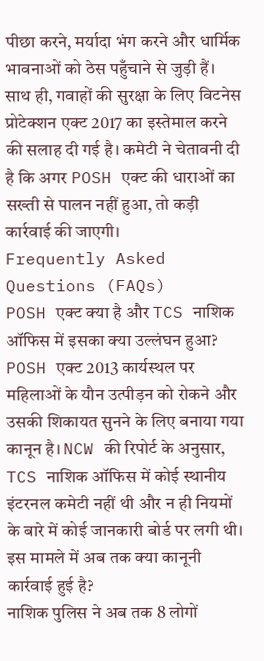पीछा करने, मर्यादा भंग करने और धार्मिक भावनाओं को ठेस पहुँचाने से जुड़ी हैं। साथ ही, गवाहों की सुरक्षा के लिए विटनेस प्रोटेक्शन एक्ट 2017 का इस्तेमाल करने की सलाह दी गई है। कमेटी ने चेतावनी दी है कि अगर POSH एक्ट की धाराओं का सख्ती से पालन नहीं हुआ, तो कड़ी कार्रवाई की जाएगी।
Frequently Asked Questions (FAQs)
POSH एक्ट क्या है और TCS नाशिक ऑफिस में इसका क्या उल्लंघन हुआ?
POSH एक्ट 2013 कार्यस्थल पर महिलाओं के यौन उत्पीड़न को रोकने और उसकी शिकायत सुनने के लिए बनाया गया कानून है। NCW की रिपोर्ट के अनुसार, TCS नाशिक ऑफिस में कोई स्थानीय इंटरनल कमेटी नहीं थी और न ही नियमों के बारे में कोई जानकारी बोर्ड पर लगी थी।
इस मामले में अब तक क्या कानूनी कार्रवाई हुई है?
नाशिक पुलिस ने अब तक 8 लोगों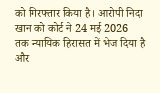को गिरफ्तार किया है। आरोपी निदा खान को कोर्ट ने 24 मई 2026 तक न्यायिक हिरासत में भेज दिया है और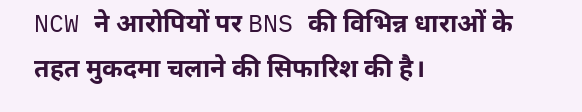NCW ने आरोपियों पर BNS की विभिन्न धाराओं के तहत मुकदमा चलाने की सिफारिश की है।